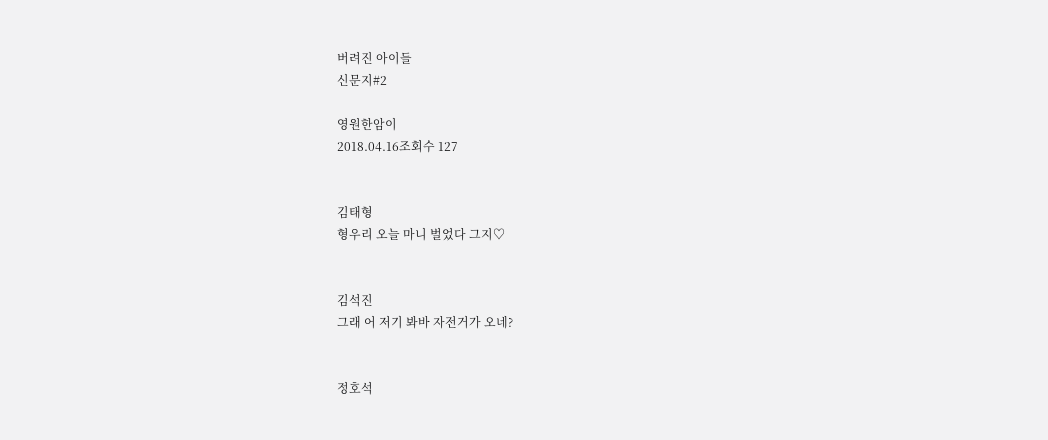버려진 아이들
신문지#2

영원한암이
2018.04.16조회수 127


김태형
형우리 오늘 마니 벌었다 그지♡


김석진
그래 어 저기 봐바 자전거가 오네?


정호석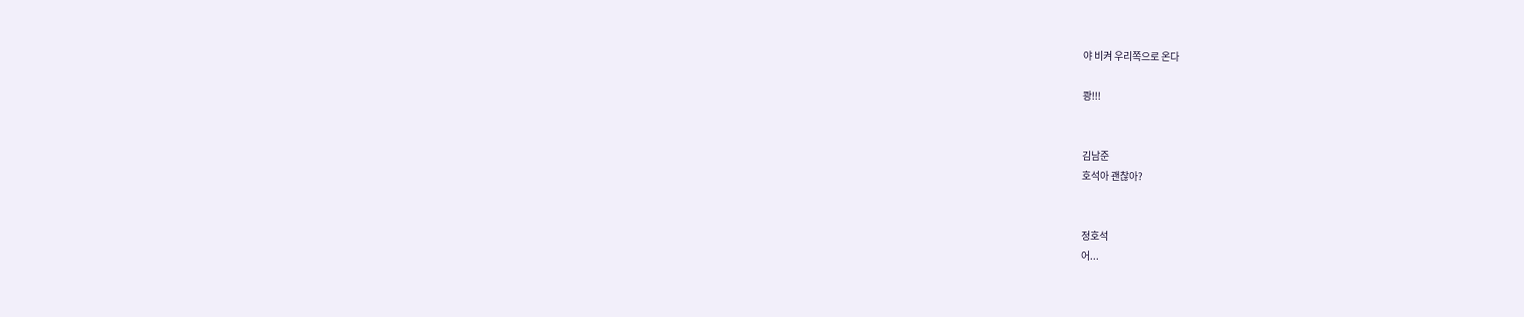야 비켜 우리쪽으로 온다

쾅!!!


김남준
호석아 괜찮아?


정호석
어...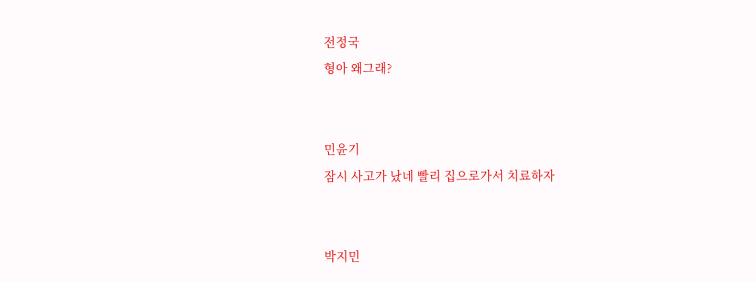전정국
형아 왜그래?


민윤기
잠시 사고가 났네 빨리 집으로가서 치료하자


박지민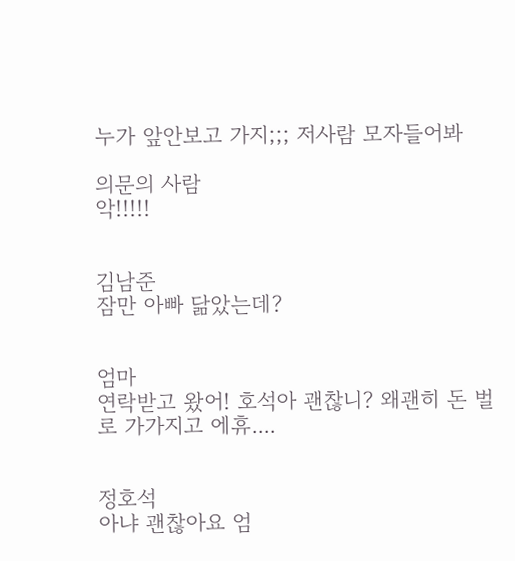누가 앞안보고 가지;;; 저사람 모자들어봐

의문의 사람
악!!!!!


김남준
잠만 아빠 닮았는데?


엄마
연락받고 왔어! 호석아 괜찮니? 왜괜히 돈 벌로 가가지고 에휴....


정호석
아냐 괜찮아요 엄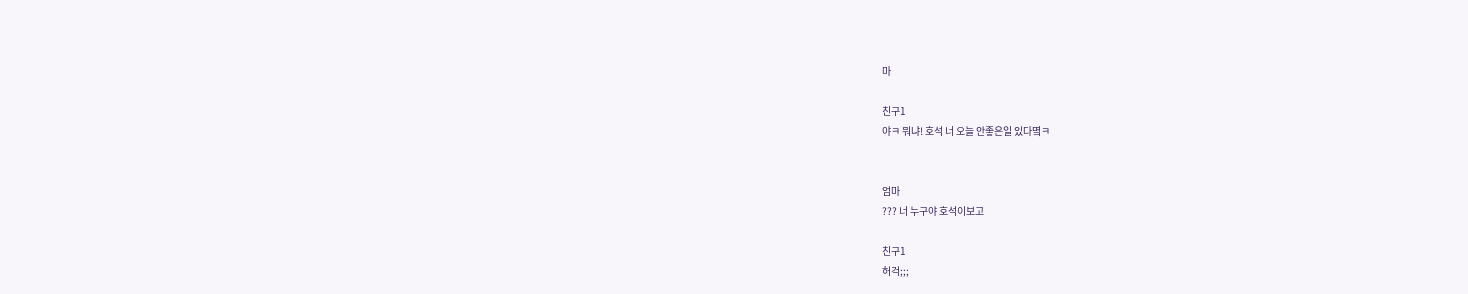마

친구1
야ㅋ 뭐냐! 호석 너 오늘 안좋은일 있다몈ㅋ


엄마
??? 너 누구야 호석이보고

친구1
허걱;;;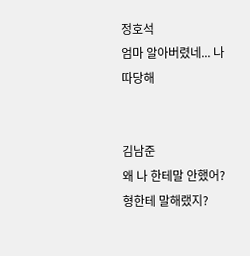정호석
엄마 알아버렸네... 나 따당해


김남준
왜 나 한테말 안했어? 형한테 말해랬지?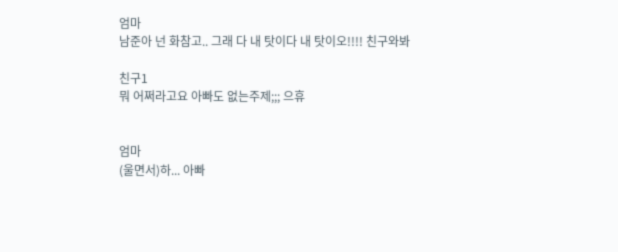엄마
남준아 넌 화참고.. 그래 다 내 탓이다 내 탓이오!!!! 친구와봐

친구1
뭐 어쩌라고요 아빠도 없는주제;;; 으휴


엄마
(울면서)하... 아빠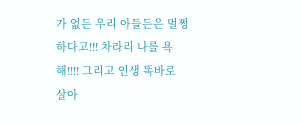가 없든 우리 아들든은 멀쩡하다고!!! 차라리 나를 욕해!!!! 그리고 인생 똑바로 살아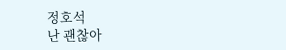정호석
난 괜찮아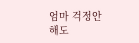엄마 걱정안해도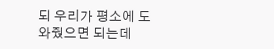되 우리가 평소에 도와줬으면 되는데